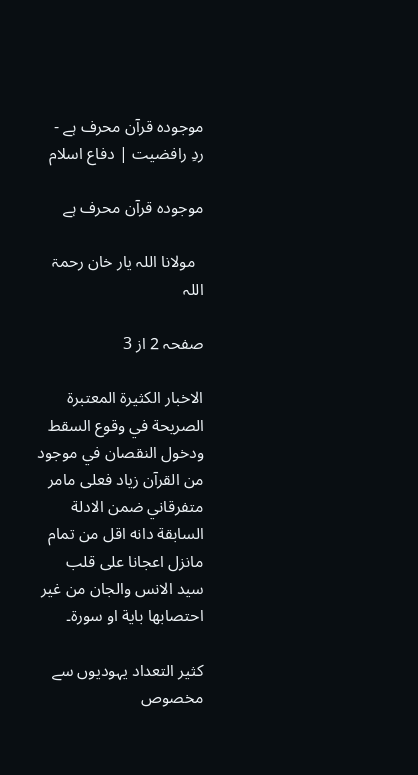موجودہ قرآن محرف ہے - ردِ رافضیت | دفاع اسلام

موجودہ قرآن محرف ہے

  مولانا اللہ یار خان رحمۃ اللہ

صفحہ 2 از 3

الاخبار الكثيرة المعتبرة الصريحة في وقوع السقط ودخول النقصان في موجود من القرآن زیاد فعلی مامر متفرقاني ضمن الادلة السابقة دانه اقل من تمام مانزل اعجانا على قلب سید الانس والجان من غير احتصابها باية او سورۃ۔

کثیر التعداد یہودیوں سے مخصوص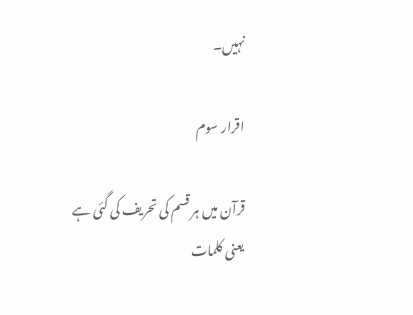نہیں۔

اقرار سوم

قرآن میں ہر قسم کی تحریف کی گئی ہے یعنی کلمات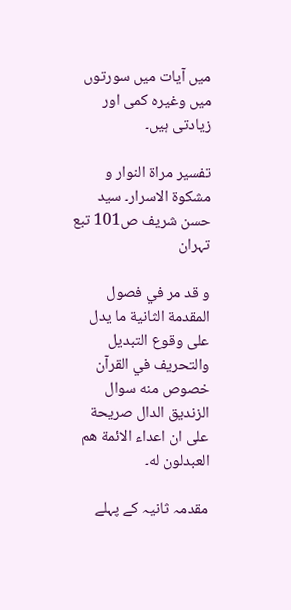میں آیات میں سورتوں میں وغیرہ کمی اور زیادتی ہیں۔

تفسیر مراۃ النوار و مشکوۃ الاسرار۔ سید حسن شریف ص101 تبع تہران

و قد مر في فصول المقدمة الثانية ما يدل على وقوع التبديل والتحريف في القرآن خصوص منه سوال الزنديق الدال صريحة على ان اعداء الائمة هم العبدلون له۔

مقدمہ ثانیہ کے پہلے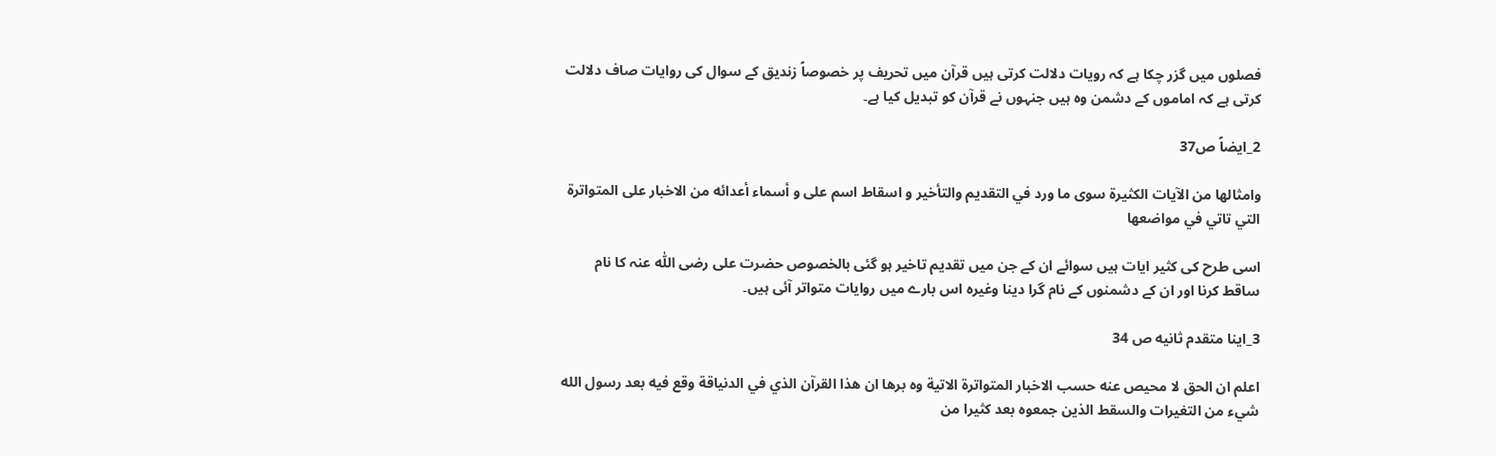فصلوں میں گزر چکا ہے کہ رویات دلالت کرتی ہیں قرآن میں تحریف پر خصوصاً زندیق کے سوال کی روایات صاف دلالت کرتی ہے کہ اماموں کے دشمن وہ ہیں جنہوں نے قرآن کو تبدیل کیا ہے۔

2_ایضاً ص37

وامثالها من الآيات الكثيرة سوى ما ورد في التقديم والتأخير و اسقاط اسم على و أسماء أعدائه من الاخبار علی المتواترة التي تاتي في مواضعها

اسی طرح کی کثیر ایات ہیں سوائے ان کے جن میں تقدیم تاخیر ہو گئی بالخصوص حضرت علی رضی اللّٰہ عنہ کا نام ساقط کرنا اور ان کے دشمنوں کے نام گرا دینا وغیرہ اس بارے میں روایات متواتر آئی ہیں۔

3_اینا متقدم ثانیه ص 34

اعلم ان الحق لا محيص عنه حسب الاخبار المتواترة الاتية وه برها ان هذا القرآن الذي في الدنياقة وقع فيه بعد رسول الله شيء من التغيرات والسقط الذين جمعوه بعد كثيرا من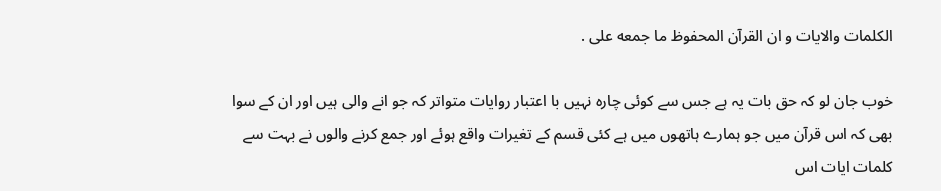الكلمات والایات و ان القرآن المحفوظ ما جمعه على .

خوب جان لو کہ حق بات یہ ہے جس سے کوئی چارہ نہیں با اعتبار روایات متواتر کہ جو انے والی ہیں اور ان کے سوا بھی کہ اس قرآن میں جو ہمارے ہاتھوں میں ہے کئی قسم کے تغیرات واقع ہوئے اور جمع کرنے والوں نے بہت سے کلمات ایات اس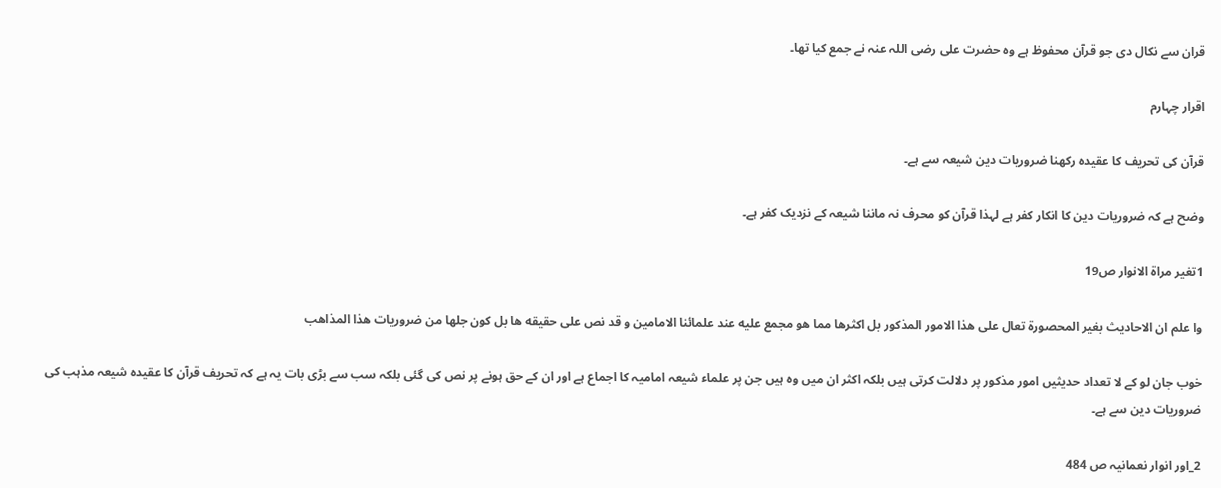قران سے نکال دی جو قرآن محفوظ ہے وہ حضرت علی رضی اللہ عنہ نے جمع کیا تھا۔

اقرار چہارم

قرآن کی تحریف کا عقیدہ رکھنا ضروریات دین شیعہ سے ہے۔

وضح ہے کہ ضروریات دین کا انکار کفر ہے لہذا قرآن کو محرف نہ ماننا شیعہ کے نزدیک کفر ہے۔

1تغير مراة الانوار ص19

وا علم ان الاحاديث بغير المحصورة تعال على هذا الامور المذكور بل اكثرها مما هو مجمع عليه عند علمائنا الامامین و قد نص علی حقيقه ها بل كون جلها من ضروریات هذا المذاهب

خوب جان لو کے لا تعداد حدیثیں امور مذکور پر دلالت کرتی ہیں بلکہ اکثر ان میں وہ ہیں جن پر علماء شیعہ امامیہ کا اجماع ہے اور ان کے حق ہونے پر نص کی گئی بلکہ سب سے بڑی بات یہ ہے کہ تحریف قرآن کا عقیدہ شیعہ مذہب کی ضروریات دین سے ہے۔

2_اور انوار نعمانیہ ص 484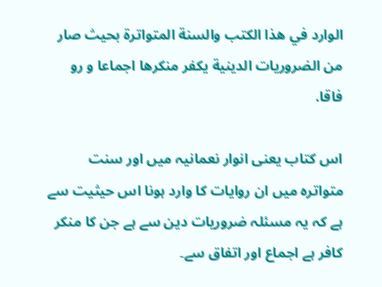الوارد في هذا الكتب والسنة المتواترة بحيث صار من الضروريات الدينية يكفر منكرها اجماعا و رو فاقا.

اس کتاب یعنی انوار نعمانیہ میں اور سنت متواترہ میں ان روایات کا وارد ہونا اس حیثیت سے ہے کہ یہ مسئلہ ضروریات دین سے ہے جن کا منکر کافر ہے اجماع اور اتفاق سے۔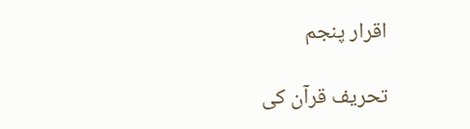اقرار پنجم

تحریف قرآن کی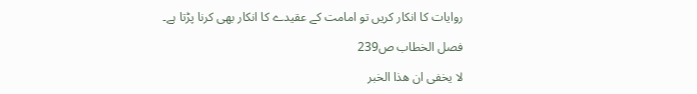روایات کا انکار کریں تو امامت کے عقیدے کا انکار بھی کرنا پڑتا ہے۔

فصل الخطاب ص239

لا يخفى ان هذا الخبر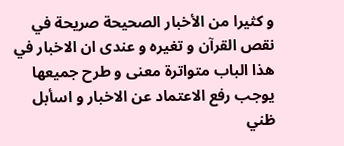و كثيرا من الأخبار الصحيحة صريحة في نقص القرآن و تغیره و عندی ان الاخبار في هذا الباب متواترة معنى و طرح جميعها يوجب رفع الاعتماد عن الاخبار و اسأبل ظني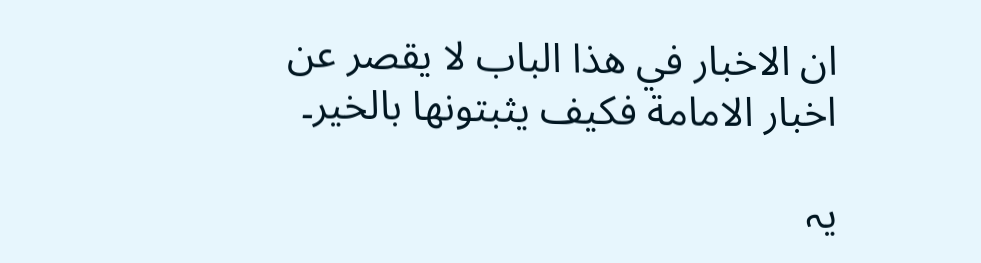ان الاخبار في هذا الباب لا يقصر عن اخبار الامامة فكيف يثبتونها بالخیر۔

یہ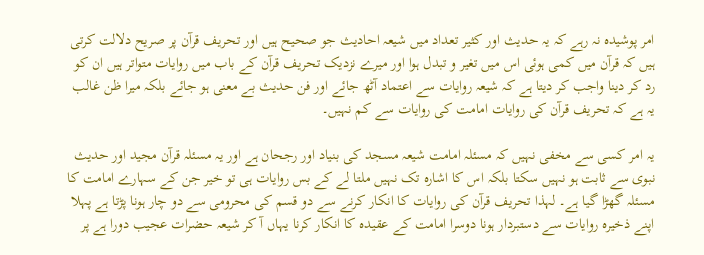امر پوشیدہ نہ رہے کہ یہ حدیث اور کثیر تعداد میں شیعہ احادیث جو صحیح ہیں اور تحریف قرآن پر صریح دلالت کرتی ہیں کہ قرآن میں کمی ہوئی اس میں تغیر و تبدل ہوا اور میرے نزدیک تحریف قرآن کے باب میں روایات متواتر ہیں ان کو رد کر دینا واجب کر دیتا ہے کہ شیعہ روایات سے اعتماد آٹھ جائے اور فن حدیث بے معنی ہو جائے بلکہ میرا ظن غالب یہ ہے کہ تحریف قرآن کی روایات امامت کی روایات سے کم نہیں۔

یہ امر کسی سے مخفی نہیں کہ مسئلہ امامت شیعہ مسجد کی بنیاد اور رجحان ہے اور یہ مسئلہ قرآن مجید اور حدیث نبوی سے ثابت ہو نہیں سکتا بلکہ اس کا اشارہ تک نہیں ملتا لے کے بس روایات ہی تو خیر جن کے سہارے امامت کا مسئلہ گھڑا گیا ہے۔ لہذا تحریف قرآن کی روایات کا انکار کرنے سے دو قسم کی محرومی سے دو چار ہونا پڑتا ہے پہلا اپنے ذخیرہ روایات سے دستبردار ہونا دوسرا امامت کے عقیدہ کا انکار کرنا یہاں آ کر شیعہ حضرات عجیب دورا ہے پر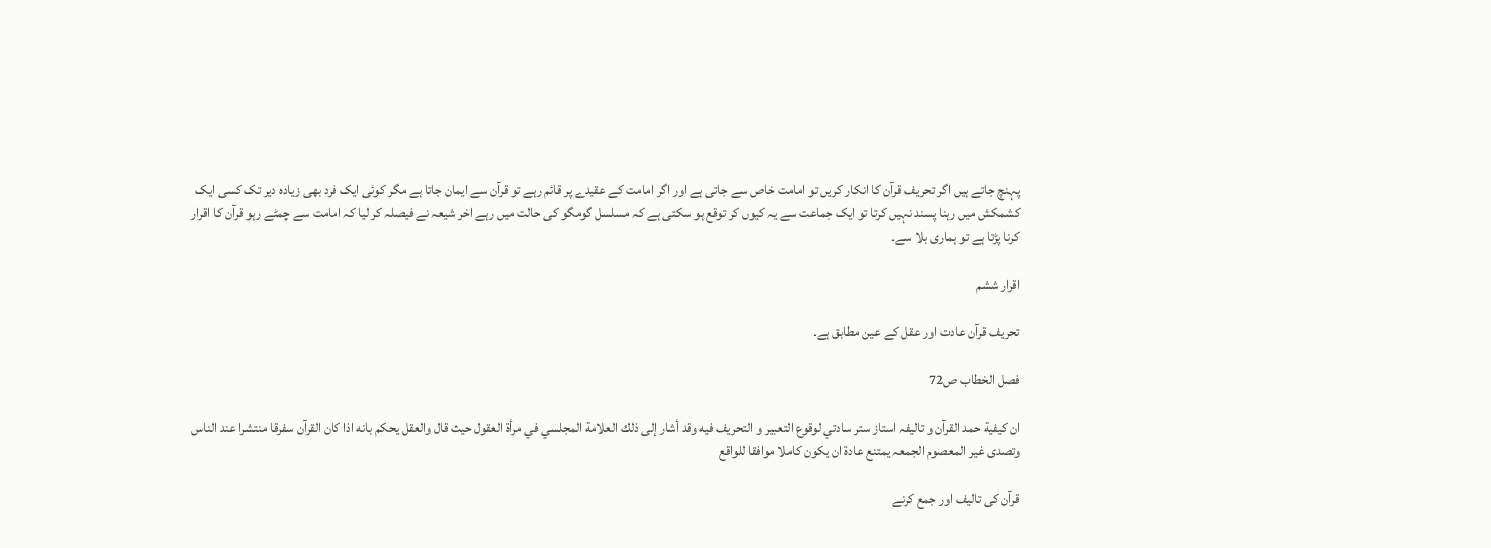پہنچ جاتے ہیں اگر تحریف قرآن کا انکار کریں تو امامت خاص سے جاتی ہے اور اگر امامت کے عقیدے پر قائم رہے تو قرآن سے ایمان جاتا ہے مگر کوئی ایک فرد بھی زیادہ دیر تک کسی ایک کشمکش میں رہنا پسند نہیں کرتا تو ایک جماعت سے یہ کیوں کر توقع ہو سکتی ہے کہ مسلسل گومگو کی حالت میں رہے اخر شیعہ نے فیصلہ کر لیا کہ امامت سے چمٹے رہو قرآن کا اقرار کرنا پڑتا ہے تو ہماری بلا سے۔

اقرار ششم

تحریف قرآن عادت اور عقل کے عین مطابق ہے۔

فصل الخطاب ص72

ان كيفية حمد القرآن و تالیفہ استاز ستر سادتي لوقوع التعبير و التحريف فيه وقد أشار إلى ذلك العلامة المجلسي في مرأة العقول حيث قال والعقل يحكم بانه اذا كان القرآن سفرقا منتشرا عند الناس وتصدى غير المعصوم الجمعہ يمتنع عادة ان يكون كاملا موافقا للواقع

قرآن کی تالیف اور جمع کرنے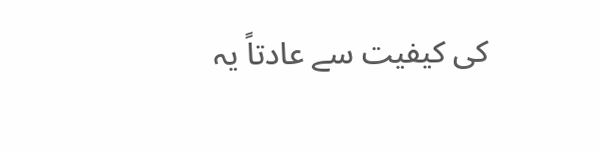کی کیفیت سے عادتاً یہ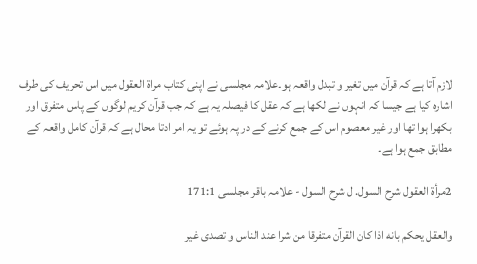لازم آتا ہے کہ قرآن میں تغیر و تبدل واقعہ ہو۔علامہ مجلسی نے اپنی کتاب مراۃ العقول میں اس تحریف کی طرف اشارہ کیا ہے جیسا کہ انہوں نے لکھا ہے کہ عقل کا فیصلہ یہ ہے کہ جب قرآن کریم لوگوں کے پاس متفرق اور بکھرا ہوا تھا اور غیر معصوم اس کے جمع کرنے کے در پہ ہوئے تو یہ امر ادتا محال ہے کہ قرآن کامل واقعہ کے مطابق جمع ہوا ہے۔

2مرأة العقول شرح السول. ل شرح السول - علامہ باقر مجلسی 171:1

والعقل يحكم بانه اذا كان القرآن متفرقا من شرا عند الناس و تصدى غير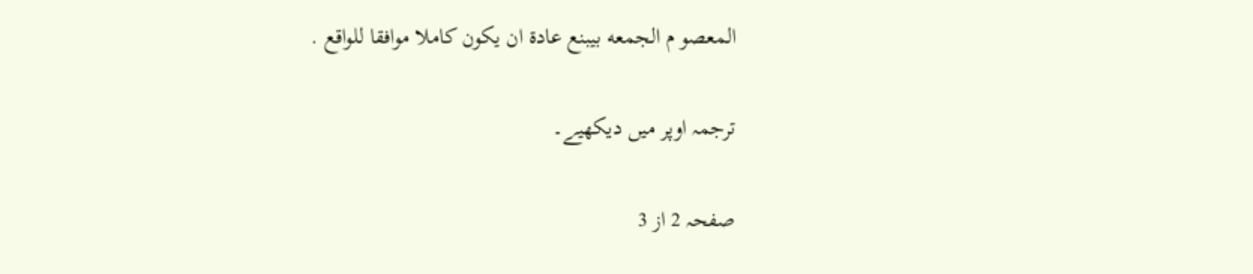المعصو م الجمعه بيبنع عادة ان يكون كاملا موافقا للواقع .

ترجمہ اوپر میں دیکھیے۔

صفحہ 2 از 3